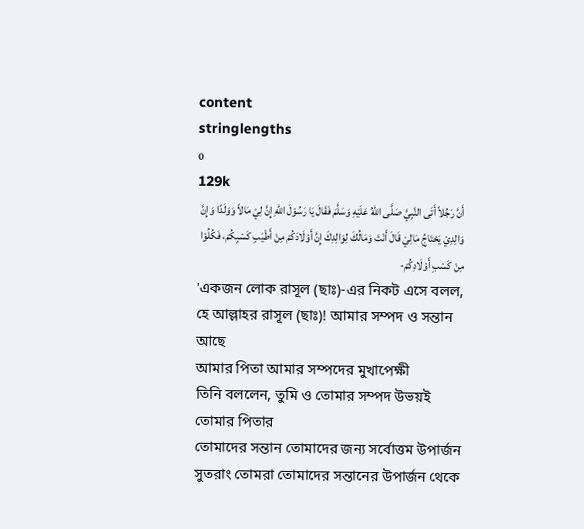content
stringlengths
0
129k
أَنَّ رَجُلاً أَتَى النَّبِيَّ صَلَّى اللهُ عَلَيْهِ وَسَلَّمَ فَقَالَ يَا رَسُوْلَ اللهِ إِنَّ لِيْ مَالاً وَوَلَدًا وَإِنَّ وَالِدِيْ يَحْتَاجُ مَالِيْ قَالَ أَنْتَ وَمَالُكَ لِوَالِدِكَ إِنَّ أَوْلَادَكُمْ مِنْ أَطْيَبِ كَسْبِكُمْ، فَكُلُوْا مِنْ كَسْبِ أَوْلَادِكُمْ-
'একজন লোক রাসূল (ছাঃ)-এর নিকট এসে বলল, হে আল্লাহর রাসূল (ছাঃ)! আমার সম্পদ ও সন্তান আছে
আমার পিতা আমার সম্পদের মুখাপেক্ষী
তিনি বললেন, তুমি ও তোমার সম্পদ উভয়ই তোমার পিতার
তোমাদের সন্তান তোমাদের জন্য সর্বোত্তম উপার্জন
সুতরাং তোমরা তোমাদের সন্তানের উপার্জন থেকে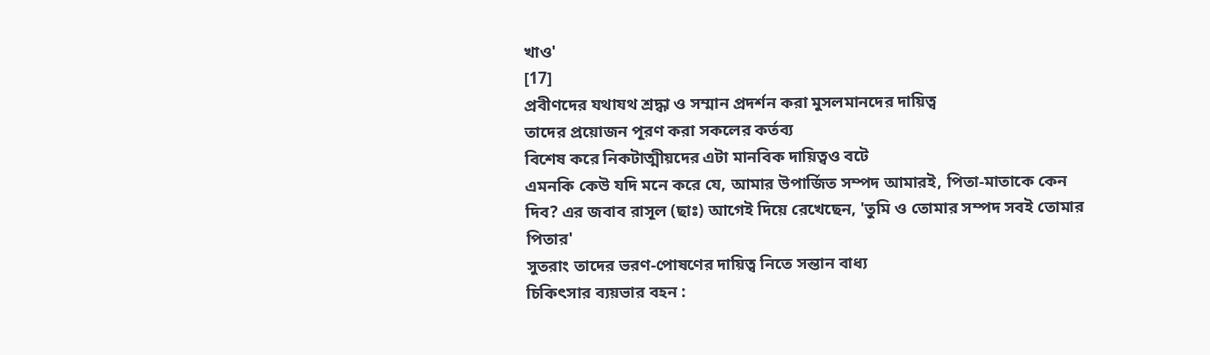খাও'
[17]
প্রবীণদের যথাযথ শ্রদ্ধা ও সম্মান প্রদর্শন করা মুসলমানদের দায়িত্ব
তাদের প্রয়োজন পূরণ করা সকলের কর্তব্য
বিশেষ করে নিকটাত্মীয়দের এটা মানবিক দায়িত্বও বটে
এমনকি কেউ যদি মনে করে যে, আমার উপার্জিত সম্পদ আমারই, পিতা-মাতাকে কেন দিব? এর জবাব রাসূল (ছাঃ) আগেই দিয়ে রেখেছেন, 'তুমি ও তোমার সম্পদ সবই তোমার পিতার'
সুতরাং তাদের ভরণ-পোষণের দায়িত্ব নিতে সন্তান বাধ্য
চিকিৎসার ব্যয়ভার বহন :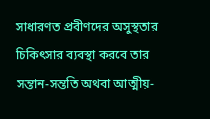সাধারণত প্রবীণদের অসুস্থতার চিকিৎসার ব্যবস্থা করবে তার সন্তান-সন্ততি অথবা আত্মীয়-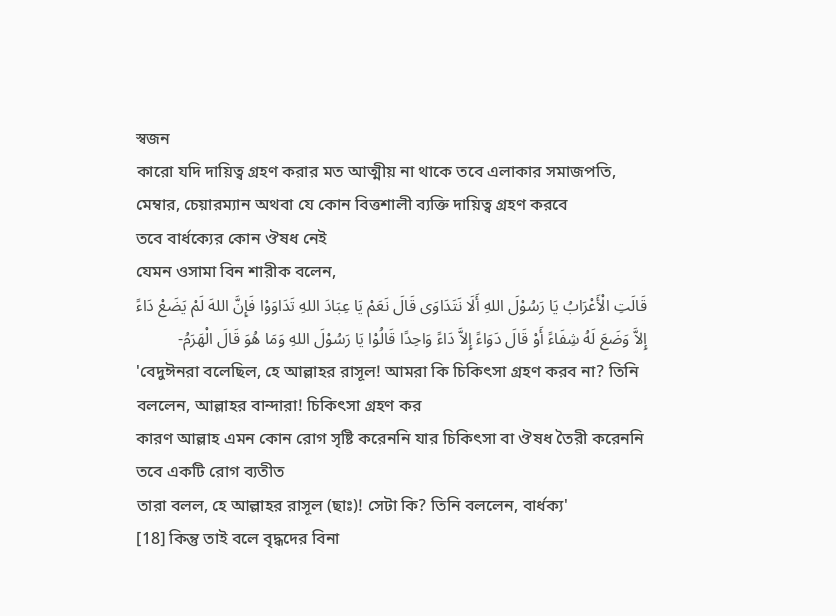স্বজন
কারো যদি দায়িত্ব গ্রহণ করার মত আত্মীয় না থাকে তবে এলাকার সমাজপতি, মেম্বার, চেয়ারম্যান অথবা যে কোন বিত্তশালী ব্যক্তি দায়িত্ব গ্রহণ করবে
তবে বার্ধক্যের কোন ঔষধ নেই
যেমন ওসামা বিন শারীক বলেন,
قَالَتِ الْأَعْرَابُ يَا رَسُوْلَ اللهِ أَلَا نَتَدَاوَى قَالَ نَعَمْ يَا عِبَادَ اللهِ تَدَاوَوْا فَإِنَّ اللهَ لَمْ يَضَعْ دَاءً إِلاَّ وَضَعَ لَهُ شِفَاءً أَوْ قَالَ دَوَاءً إِلاَّ دَاءً وَاحِدًا قَالُوْا يَا رَسُوْلَ اللهِ وَمَا هُوَ قَالَ الْهَرَمُ-
'বেদুঈনরা বলেছিল, হে আল্লাহর রাসূল! আমরা কি চিকিৎসা গ্রহণ করব না? তিনি বললেন, আল্লাহর বান্দারা! চিকিৎসা গ্রহণ কর
কারণ আল্লাহ এমন কোন রোগ সৃষ্টি করেননি যার চিকিৎসা বা ঔষধ তৈরী করেননি
তবে একটি রোগ ব্যতীত
তারা বলল, হে আল্লাহর রাসূল (ছাঃ)! সেটা কি? তিনি বললেন, বার্ধক্য'
[18] কিন্তু তাই বলে বৃদ্ধদের বিনা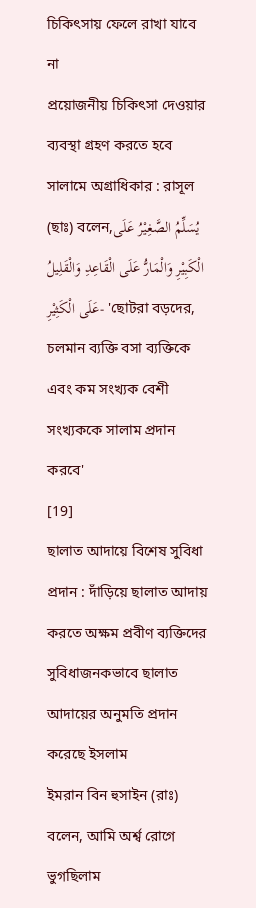চিকিৎসায় ফেলে রাখা যাবে না
প্রয়োজনীয় চিকিৎসা দেওয়ার ব্যবস্থা গ্রহণ করতে হবে
সালামে অগ্রাধিকার : রাসূল (ছাঃ) বলেন,يُسَلِّمُ الصَّغِيْرُ عَلَى الْكَبِيْرِ وَالْمَارُّ عَلَى الْقَاعِدِ وَالْقَلِيلُ عَلَى الْكَثِيْرِ- 'ছোটরা বড়দের, চলমান ব্যক্তি বসা ব্যক্তিকে এবং কম সংখ্যক বেশী সংখ্যককে সালাম প্রদান করবে'
[19]
ছালাত আদায়ে বিশেষ সুবিধা প্রদান : দাঁড়িয়ে ছালাত আদায় করতে অক্ষম প্রবীণ ব্যক্তিদের সুবিধাজনকভাবে ছালাত আদায়ের অনুমতি প্রদান করেছে ইসলাম
ইমরান বিন হুসাইন (রাঃ) বলেন, আমি অর্শ্ব রোগে ভুগছিলাম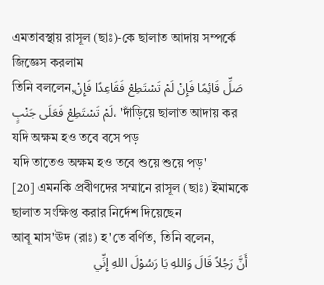এমতাবস্থায় রাসূল (ছাঃ)-কে ছালাত আদায় সম্পর্কে জিজ্ঞেস করলাম
তিনি বললেন,صَلِّ قَائِمًا فَإِنْ لَمْ تَسْتَطِعْ فَقَاعِدًا فَإِنْ لَمْ تَسْتَطِعْ فَعَلَى جَنْبٍ، 'দাঁড়িয়ে ছালাত আদায় কর
যদি অক্ষম হও তবে বসে পড়
যদি তাতেও অক্ষম হও তবে শুয়ে শুয়ে পড়'
[20] এমনকি প্রবীণদের সম্মানে রাসূল (ছাঃ) ইমামকে ছালাত সংক্ষিপ্ত করার নির্দেশ দিয়েছেন
আবূ মাস'ঊদ (রাঃ) হ'তে বর্ণিত, তিনি বলেন,
أَنَّ رَجُلاً قَالَ وَاللهِ يَا رَسُوْلَ اللهِ إِنِّي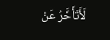لَأَتَأَخَّرُ عَنْ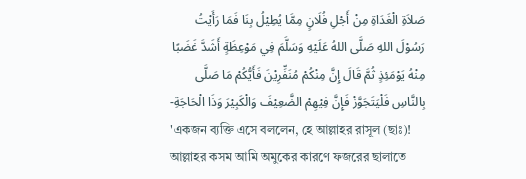صَلاَةِ الْغَدَاةِ مِنْ أَجْلِ فُلَانٍ مِمَّا يُطِيْلُ بِنَا فَمَا رَأَيْتُ رَسُوْلَ اللهِ صَلَّى اللهُ عَلَيْهِ وَسَلَّمَ فِي مَوْعِظَةٍ أَشَدَّ غَضَبًا مِنْهُ يَوْمَئِذٍ ثُمَّ قَالَ إِنَّ مِنْكُمْ مُنَفِّرِيْنَ فَأَيُّكُمْ مَا صَلَّى بِالنَّاسِ فَلْيَتَجَوَّزْ فَإِنَّ فِيْهِمْ الضَّعِيْفَ وَالْكَبِيْرَ وَذَا الْحَاجَةِ-
'একজন ব্যক্তি এসে বললেন, হে আল্লাহর রাসূল (ছাঃ)! আল্লাহর কসম আমি অমুকের কারণে ফজরের ছালাতে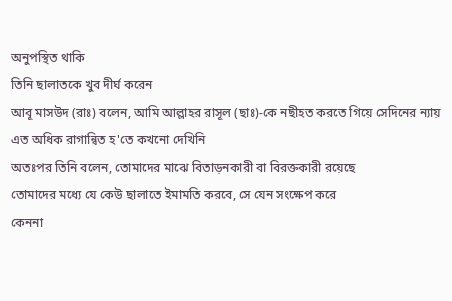অনুপস্থিত থাকি
তিনি ছালাতকে খুব দীর্ঘ করেন
আবূ মাসউদ (রাঃ) বলেন, আমি আল্লাহর রাসূল (ছাঃ)-কে নছীহত করতে গিয়ে সেদিনের ন্যায় এত অধিক রাগান্বিত হ'তে কখনো দেখিনি
অতঃপর তিনি বলেন, তোমাদের মাঝে বিতাড়নকারী বা বিরক্তকারী রয়েছে
তোমাদের মধ্যে যে কেউ ছালাতে ইমামতি করবে, সে যেন সংক্ষেপ করে
কেননা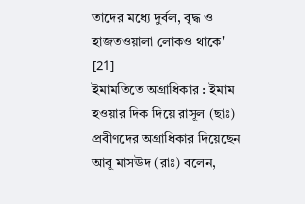তাদের মধ্যে দুর্বল, বৃদ্ধ ও হাজতওয়ালা লোকও থাকে'
[21]
ইমামতিতে অগ্রাধিকার : ইমাম হওয়ার দিক দিয়ে রাসূল (ছাঃ) প্রবীণদের অগ্রাধিকার দিয়েছেন
আবূ মাসঊদ (রাঃ) বলেন,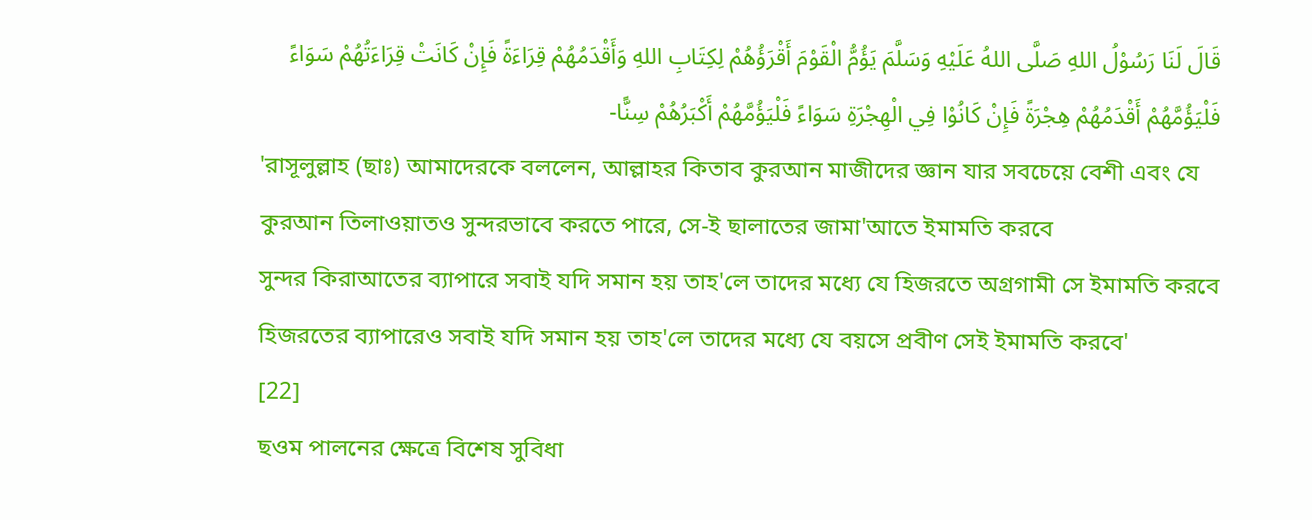قَالَ لَنَا رَسُوْلُ اللهِ صَلَّى اللهُ عَلَيْهِ وَسَلَّمَ يَؤُمُّ الْقَوْمَ أَقْرَؤُهُمْ لِكِتَابِ اللهِ وَأَقْدَمُهُمْ قِرَاءَةً فَإِنْ كَانَتْ قِرَاءَتُهُمْ سَوَاءً فَلْيَؤُمَّهُمْ أَقْدَمُهُمْ هِجْرَةً فَإِنْ كَانُوْا فِي الْهِجْرَةِ سَوَاءً فَلْيَؤُمَّهُمْ أَكْبَرُهُمْ سِنًّا-
'রাসূলুল্লাহ (ছাঃ) আমাদেরকে বললেন, আল্লাহর কিতাব কুরআন মাজীদের জ্ঞান যার সবচেয়ে বেশী এবং যে কুরআন তিলাওয়াতও সুন্দরভাবে করতে পারে, সে-ই ছালাতের জামা'আতে ইমামতি করবে
সুন্দর কিরাআতের ব্যাপারে সবাই যদি সমান হয় তাহ'লে তাদের মধ্যে যে হিজরতে অগ্রগামী সে ইমামতি করবে
হিজরতের ব্যাপারেও সবাই যদি সমান হয় তাহ'লে তাদের মধ্যে যে বয়সে প্রবীণ সেই ইমামতি করবে'
[22]
ছওম পালনের ক্ষেত্রে বিশেষ সুবিধা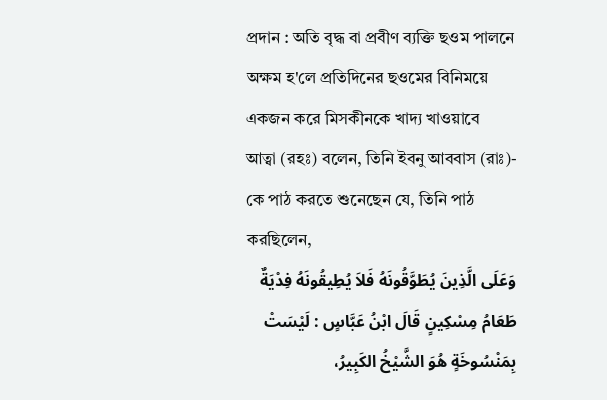প্রদান : অতি বৃদ্ধ বা প্রবীণ ব্যক্তি ছওম পালনে অক্ষম হ'লে প্রতিদিনের ছওমের বিনিময়ে একজন করে মিসকীনকে খাদ্য খাওয়াবে
আত্বা (রহঃ) বলেন, তিনি ইবনু আববাস (রাঃ)- কে পাঠ করতে শুনেছেন যে, তিনি পাঠ করছিলেন,
وَعَلَى الَّذِينَ يُطَوَّقُونَهُ فَلاَ يُطِيقُونَهُ فِدْيَةٌ طَعَامُ مِسْكِينٍ قَالَ ابْنُ عَبَّاسٍ : لَيْسَتْ بِمَنْسُوخَةٍ هُوَ الشَّيْخُ الكَبِيرُ،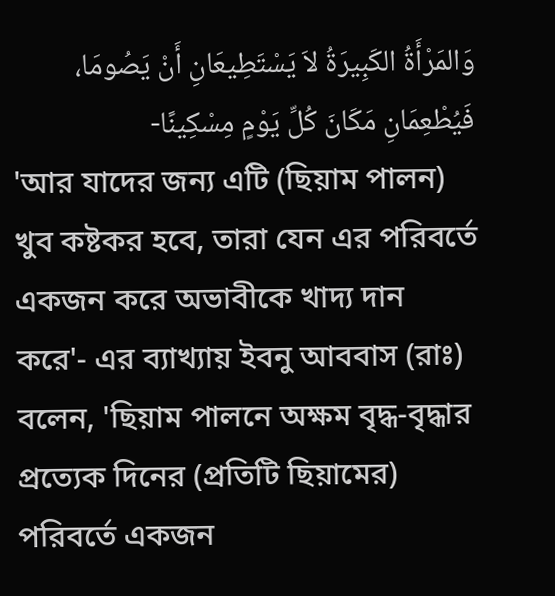وَالمَرْأَةُ الكَبِيرَةُ لاَ يَسْتَطِيعَانِ أَنْ يَصُومَا، فَيُطْعِمَانِ مَكَانَ كُلِّ يَوْمٍ مِسْكِينًا-
'আর যাদের জন্য এটি (ছিয়াম পালন) খুব কষ্টকর হবে, তারা যেন এর পরিবর্তে একজন করে অভাবীকে খাদ্য দান করে'- এর ব্যাখ্যায় ইবনু আববাস (রাঃ) বলেন, 'ছিয়াম পালনে অক্ষম বৃদ্ধ-বৃদ্ধার প্রত্যেক দিনের (প্রতিটি ছিয়ামের) পরিবর্তে একজন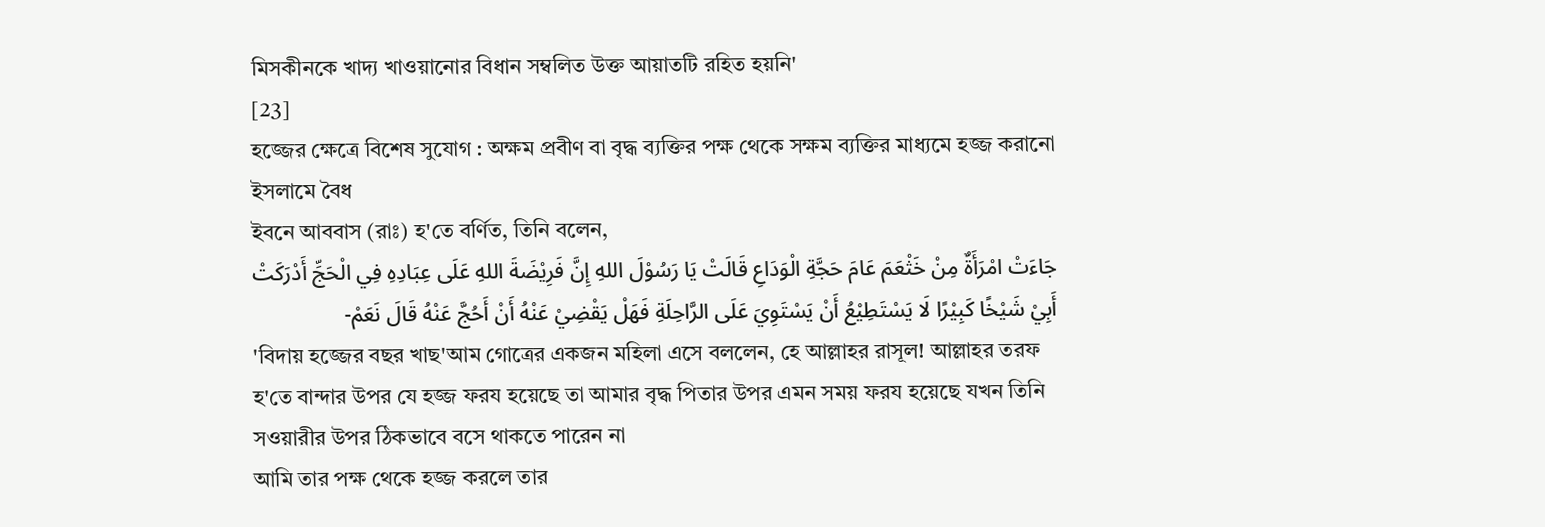মিসকীনকে খাদ্য খাওয়ানোর বিধান সম্বলিত উক্ত আয়াতটি রহিত হয়নি'
[23]
হজ্জের ক্ষেত্রে বিশেষ সুযোগ : অক্ষম প্রবীণ বা বৃদ্ধ ব্যক্তির পক্ষ থেকে সক্ষম ব্যক্তির মাধ্যমে হজ্জ করানো ইসলামে বৈধ
ইবনে আববাস (রাঃ) হ'তে বর্ণিত, তিনি বলেন,
جَاءَتْ امْرَأَةٌ مِنْ خَثْعَمَ عَامَ حَجَّةِ الْوَدَاعِ قَالَتْ يَا رَسُوْلَ اللهِ إِنَّ فَرِيْضَةَ اللهِ عَلَى عِبَادِهِ فِي الْحَجِّ أَدْرَكَتْ أَبِيْ شَيْخًا كَبِيْرًا لَا يَسْتَطِيْعُ أَنْ يَسْتَوِيَ عَلَى الرَّاحِلَةِ فَهَلْ يَقْضِيْ عَنْهُ أَنْ أَحُجَّ عَنْهُ قَالَ نَعَمْ-
'বিদায় হজ্জের বছর খাছ'আম গোত্রের একজন মহিলা এসে বললেন, হে আল্লাহর রাসূল! আল্লাহর তরফ হ'তে বান্দার উপর যে হজ্জ ফরয হয়েছে তা আমার বৃদ্ধ পিতার উপর এমন সময় ফরয হয়েছে যখন তিনি সওয়ারীর উপর ঠিকভাবে বসে থাকতে পারেন না
আমি তার পক্ষ থেকে হজ্জ করলে তার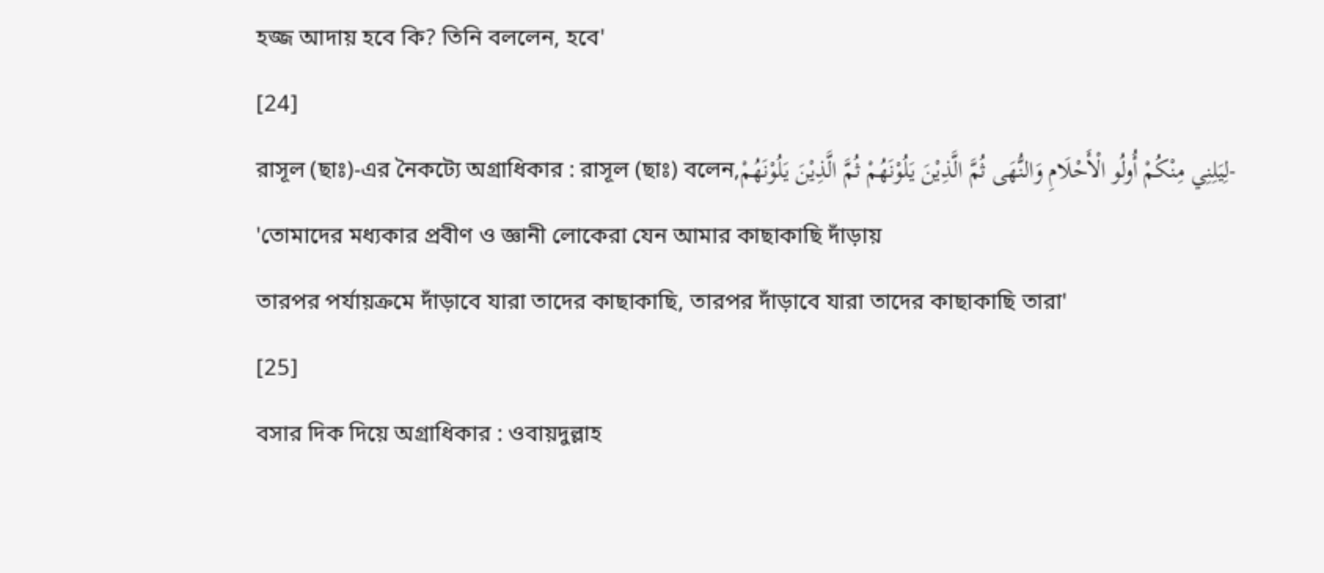হজ্জ আদায় হবে কি? তিনি বললেন, হবে'
[24]
রাসূল (ছাঃ)-এর নৈকট্যে অগ্রাধিকার : রাসূল (ছাঃ) বলেন,لِيَلِنِي مِنْكُمْ أُولُو الْأَحْلَامِ وَالنُّهَى ثُمَّ الَّذِيْنَ يَلُوْنَهُمْ ثُمَّ الَّذِيْنَ يَلُوْنَهُمْ- 'তোমাদের মধ্যকার প্রবীণ ও জ্ঞানী লোকেরা যেন আমার কাছাকাছি দাঁড়ায়
তারপর পর্যায়ক্রমে দাঁড়াবে যারা তাদের কাছাকাছি, তারপর দাঁড়াবে যারা তাদের কাছাকাছি তারা'
[25]
বসার দিক দিয়ে অগ্রাধিকার : ওবায়দুল্লাহ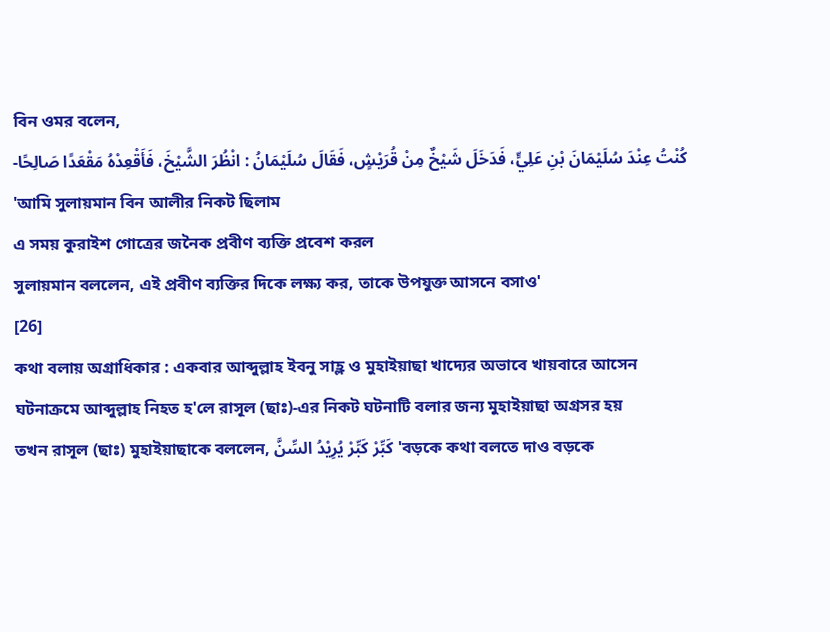বিন ওমর বলেন,
كُنْتُ عِنْدَ سُلَيْمَانَ بْنِ عَلِيٍّ، فَدَخَلَ شَيْخٌ مِنْ قُرَيْشٍ، فَقَالَ سُلَيْمَانُ : انْظُرَ الشَّيْخَ، فَأَقْعِدْهُ مَقْعَدًا صَالِحًا-
'আমি সুলায়মান বিন আলীর নিকট ছিলাম
এ সময় কুরাইশ গোত্রের জনৈক প্রবীণ ব্যক্তি প্রবেশ করল
সুলায়মান বললেন, এই প্রবীণ ব্যক্তির দিকে লক্ষ্য কর, তাকে উপযুক্ত আসনে বসাও'
[26]
কথা বলায় অগ্রাধিকার : একবার আব্দুল্লাহ ইবনু সাহ্ল ও মুহাইয়াছা খাদ্যের অভাবে খায়বারে আসেন
ঘটনাক্রমে আব্দুল্লাহ নিহত হ'লে রাসূল (ছাঃ)-এর নিকট ঘটনাটি বলার জন্য মুহাইয়াছা অগ্রসর হয়
তখন রাসূল (ছাঃ) মুহাইয়াছাকে বললেন, كَبِّرْ كَبِّرْ يُرِيْدُ السِّنَّ 'বড়কে কথা বলতে দাও বড়কে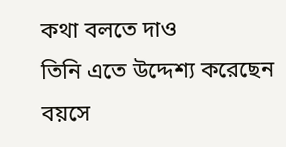কথা বলতে দাও
তিনি এতে উদ্দেশ্য করেছেন বয়সে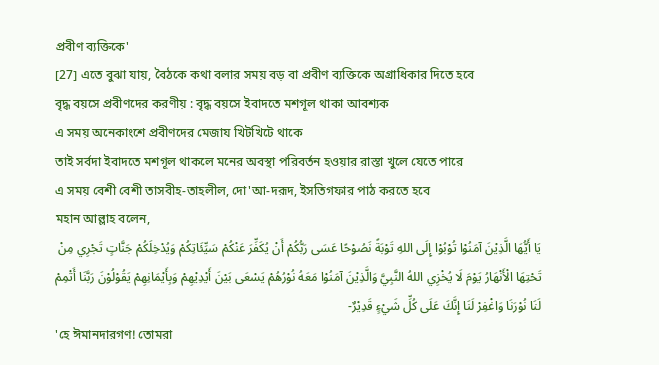প্রবীণ ব্যক্তিকে'
[27] এতে বুঝা যায়, বৈঠকে কথা বলার সময় বড় বা প্রবীণ ব্যক্তিকে অগ্রাধিকার দিতে হবে
বৃদ্ধ বয়সে প্রবীণদের করণীয় : বৃদ্ধ বয়সে ইবাদতে মশগূল থাকা আবশ্যক
এ সময় অনেকাংশে প্রবীণদের মেজায খিটখিটে থাকে
তাই সর্বদা ইবাদতে মশগূল থাকলে মনের অবস্থা পরিবর্তন হওয়ার রাস্তা খুলে যেতে পারে
এ সময় বেশী বেশী তাসবীহ-তাহলীল, দো'আ-দরূদ, ইসতিগফার পাঠ করতে হবে
মহান আল্লাহ বলেন,
يَا أَيُّهَا الَّذِيْنَ آمَنُوْا تُوْبُوْا إِلَى اللهِ تَوْبَةً نَصُوْحًا عَسَى رَبُّكُمْ أَنْ يُكَفِّرَ عَنْكُمْ سَيِّئَاتِكُمْ وَيُدْخِلَكُمْ جَنَّاتٍ تَجْرِي مِنْ تَحْتِهَا الْأَنْهَارُ يَوْمَ لَا يُخْزِي اللهُ النَّبِيَّ وَالَّذِيْنَ آمَنُوْا مَعَهُ نُوْرُهُمْ يَسْعَى بَيْنَ أَيْدِيْهِمْ وَبِأَيْمَانِهِمْ يَقُوْلُوْنَ رَبَّنَا أَتْمِمْ لَنَا نُوْرَنَا وَاغْفِرْ لَنَا إِنَّكَ عَلَى كُلِّ شَيْءٍ قَدِيْرٌ-
'হে ঈমানদারগণ! তোমরা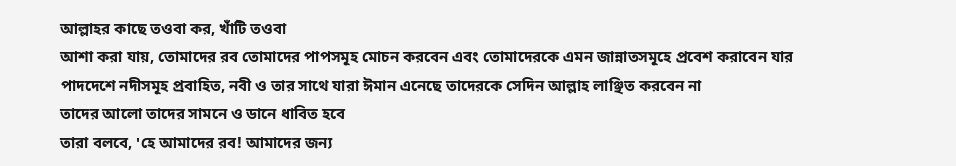আল্লাহর কাছে তওবা কর, খাঁটি তওবা
আশা করা যায়, তোমাদের রব তোমাদের পাপসমূহ মোচন করবেন এবং তোমাদেরকে এমন জান্নাতসমূহে প্রবেশ করাবেন যার পাদদেশে নদীসমূহ প্রবাহিত, নবী ও তার সাথে যারা ঈমান এনেছে তাদেরকে সেদিন আল্লাহ লাঞ্ছিত করবেন না
তাদের আলো তাদের সামনে ও ডানে ধাবিত হবে
তারা বলবে, 'হে আমাদের রব! আমাদের জন্য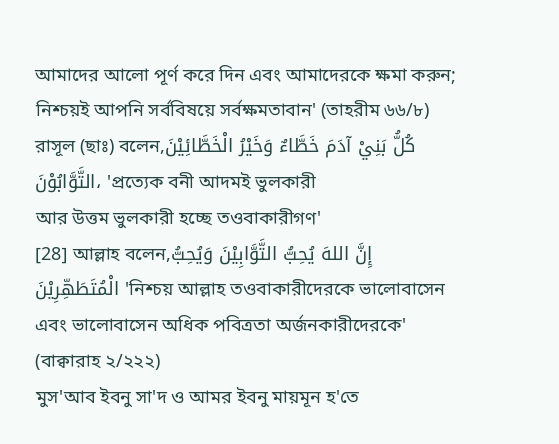আমাদের আলো পূর্ণ করে দিন এবং আমাদেরকে ক্ষমা করুন; নিশ্চয়ই আপনি সর্ববিষয়ে সর্বক্ষমতাবান' (তাহরীম ৬৬/৮)
রাসূল (ছাঃ) বলেন,كُلُّ بَنِيْ آدَمَ خَطَّاءٌ وَخَيْرُ الْخَطَّائِيْنَ التَّوَّابُوْنَ، 'প্রত্যেক বনী আদমই ভুলকারী
আর উত্তম ভুলকারী হচ্ছে তওবাকারীগণ'
[28] আল্লাহ বলেন,إِنَّ اللهَ يُحِبُّ التَّوَّابِيْنَ وَيُحِبُّ الْمُتَطَهِّرِيْنَ 'নিশ্চয় আল্লাহ তওবাকারীদেরকে ভালোবাসেন এবং ভালোবাসেন অধিক পবিত্রতা অর্জনকারীদেরকে' (বাক্বারাহ ২/২২২)
মুস'আব ইবনু সা'দ ও আমর ইবনু মায়মূন হ'তে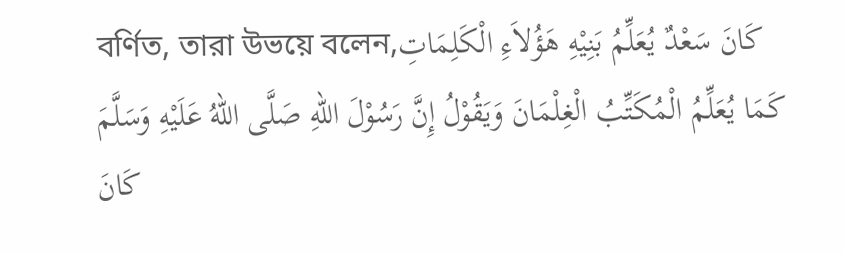বর্ণিত, তারা উভয়ে বলেন,كَانَ سَعْدٌ يُعَلِّمُ بَنِيْهِ هَؤُلاَءِ الْكَلِمَاتِ كَمَا يُعَلِّمُ الْمُكَتِّبُ الْغِلْمَانَ وَيَقُوْلُ إِنَّ رَسُوْلَ اللهِ صَلَّى اللهُ عَلَيْهِ وَسَلَّمَ كَانَ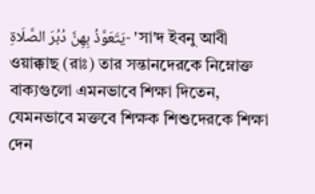يَتَعَوَّذُ بِهِنَّ دُبُرَ الصَّلَاةِ- 'সা'দ ইবনু আবী ওয়াক্কাছ (রাঃ) তার সন্তানদেরকে নিম্নোক্ত বাক্যগুলো এমনভাবে শিক্ষা দিতেন, যেমনভাবে মক্তবে শিক্ষক শিশুদেরকে শিক্ষা দেন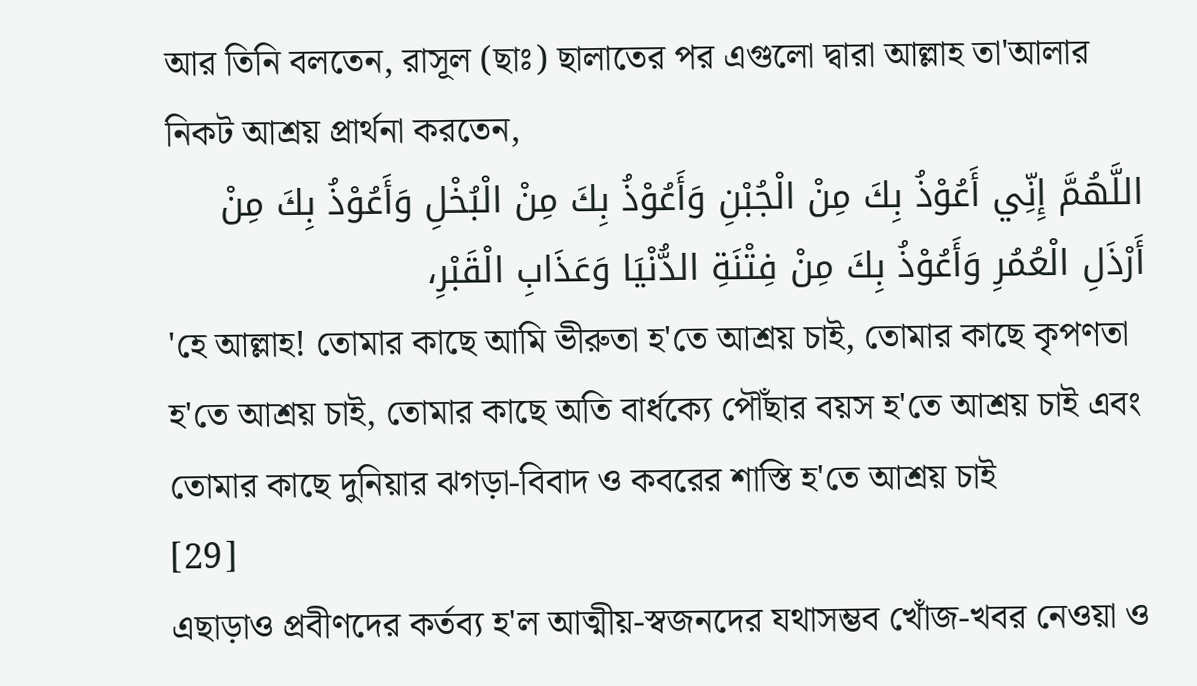আর তিনি বলতেন, রাসূল (ছাঃ) ছালাতের পর এগুলো দ্বারা আল্লাহ তা'আলার নিকট আশ্রয় প্রার্থনা করতেন,
اللَّهُمَّ إِنِّي أَعُوْذُ بِكَ مِنْ الْجُبْنِ وَأَعُوْذُ بِكَ مِنْ الْبُخْلِ وَأَعُوْذُ بِكَ مِنْ أَرْذَلِ الْعُمُرِ وَأَعُوْذُ بِكَ مِنْ فِتْنَةِ الدُّنْيَا وَعَذَابِ الْقَبْرِ،
'হে আল্লাহ! তোমার কাছে আমি ভীরুতা হ'তে আশ্রয় চাই, তোমার কাছে কৃপণতা হ'তে আশ্রয় চাই, তোমার কাছে অতি বার্ধক্যে পৌঁছার বয়স হ'তে আশ্রয় চাই এবং তোমার কাছে দুনিয়ার ঝগড়া-বিবাদ ও কবরের শাস্তি হ'তে আশ্রয় চাই
[29]
এছাড়াও প্রবীণদের কর্তব্য হ'ল আত্মীয়-স্বজনদের যথাসম্ভব খোঁজ-খবর নেওয়া ও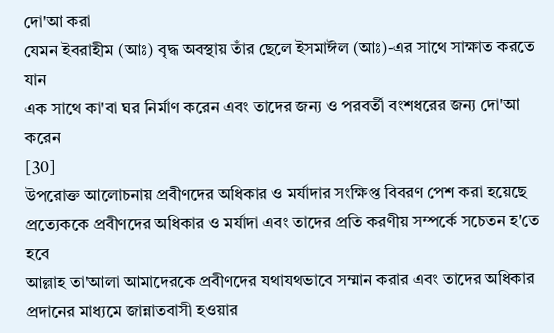দো'আ করা
যেমন ইবরাহীম (আঃ) বৃদ্ধ অবস্থায় তাঁর ছেলে ইসমাঈল (আঃ)-এর সাথে সাক্ষাত করতে যান
এক সাথে কা'বা ঘর নির্মাণ করেন এবং তাদের জন্য ও পরবর্তী বংশধরের জন্য দো'আ করেন
[30]
উপরোক্ত আলোচনায় প্রবীণদের অধিকার ও মর্যাদার সংক্ষিপ্ত বিবরণ পেশ করা হয়েছে
প্রত্যেককে প্রবীণদের অধিকার ও মর্যাদা এবং তাদের প্রতি করণীয় সম্পর্কে সচেতন হ'তে হবে
আল্লাহ তা'আলা আমাদেরকে প্রবীণদের যথাযথভাবে সম্মান করার এবং তাদের অধিকার প্রদানের মাধ্যমে জান্নাতবাসী হওয়ার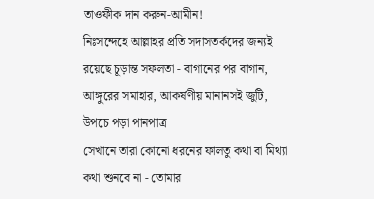তাওফীক দান করুন-আমীন!
নিঃসন্দেহে আল্লাহর প্রতি সদাসতর্কদের জন্যই রয়েছে চূড়ান্ত সফলতা - বাগানের পর বাগান, আঙ্গুরের সমাহার, আকর্ষণীয় মানানসই জুটি, উপচে পড়া পানপাত্র
সেখানে তারা কোনো ধরনের ফালতু কথা বা মিথ্যা কথা শুনবে না - তোমার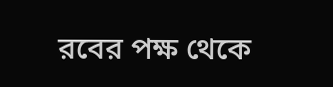রবের পক্ষ থেকে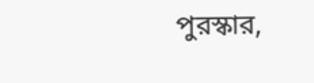পুরস্কার,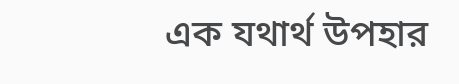এক যথার্থ উপহার